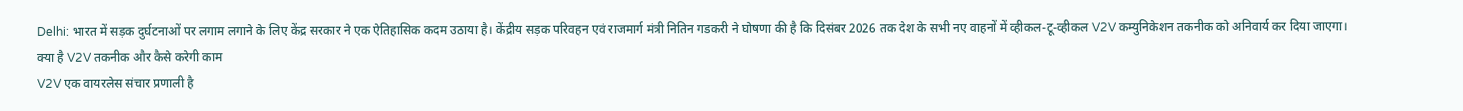Delhi: भारत में सड़क दुर्घटनाओं पर लगाम लगाने के लिए केंद्र सरकार ने एक ऐतिहासिक कदम उठाया है। केंद्रीय सड़क परिवहन एवं राजमार्ग मंत्री नितिन गडकरी ने घोषणा की है कि दिसंबर 2026 तक देश के सभी नए वाहनों में व्हीकल-टू-व्हीकल V2V कम्युनिकेशन तकनीक को अनिवार्य कर दिया जाएगा।
क्या है V2V तकनीक और कैसे करेगी काम
V2V एक वायरलेस संचार प्रणाली है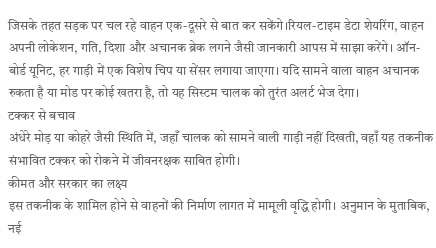जिसके तहत सड़क पर चल रहे वाहन एक-दूसरे से बात कर सकेंगे।रियल-टाइम डेटा शेयरिंग, वाहन अपनी लोकेशन, गति, दिशा और अचानक ब्रेक लगने जैसी जानकारी आपस में साझा करेंगे। ऑन-बोर्ड यूनिट, हर गाड़ी में एक विशेष चिप या सेंसर लगाया जाएगा। यदि सामने वाला वाहन अचानक रुकता है या मोड पर कोई खतरा है, तो यह सिस्टम चालक को तुरंत अलर्ट भेज देगा।
टक्कर से बचाव
अंधेरे मोड़ या कोहरे जैसी स्थिति में, जहाँ चालक को सामने वाली गाड़ी नहीं दिखती, वहाँ यह तकनीक संभावित टक्कर को रोकने में जीवनरक्षक साबित होगी।
कीमत और सरकार का लक्ष्य
इस तकनीक के शामिल होने से वाहनों की निर्माण लागत में मामूली वृद्धि होगी। अनुमान के मुताबिक, नई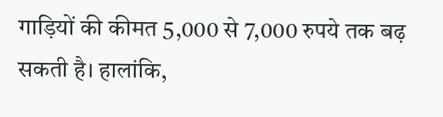गाड़ियों की कीमत 5,000 से 7,000 रुपये तक बढ़ सकती है। हालांकि,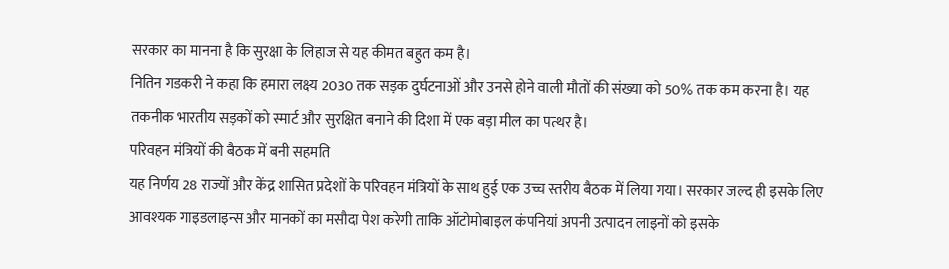सरकार का मानना है कि सुरक्षा के लिहाज से यह कीमत बहुत कम है।
नितिन गडकरी ने कहा कि हमारा लक्ष्य 2030 तक सड़क दुर्घटनाओं और उनसे होने वाली मौतों की संख्या को 50% तक कम करना है। यह तकनीक भारतीय सड़कों को स्मार्ट और सुरक्षित बनाने की दिशा में एक बड़ा मील का पत्थर है।
परिवहन मंत्रियों की बैठक में बनी सहमति
यह निर्णय 28 राज्यों और केंद्र शासित प्रदेशों के परिवहन मंत्रियों के साथ हुई एक उच्च स्तरीय बैठक में लिया गया। सरकार जल्द ही इसके लिए आवश्यक गाइडलाइन्स और मानकों का मसौदा पेश करेगी ताकि ऑटोमोबाइल कंपनियां अपनी उत्पादन लाइनों को इसके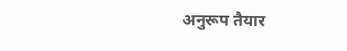अनुरूप तैयार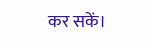कर सकें।